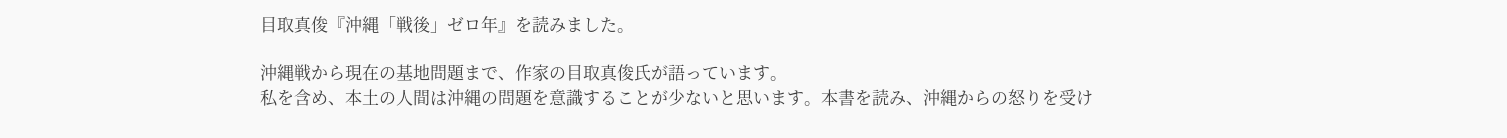目取真俊『沖縄「戦後」ゼロ年』を読みました。

沖縄戦から現在の基地問題まで、作家の目取真俊氏が語っています。
私を含め、本土の人間は沖縄の問題を意識することが少ないと思います。本書を読み、沖縄からの怒りを受け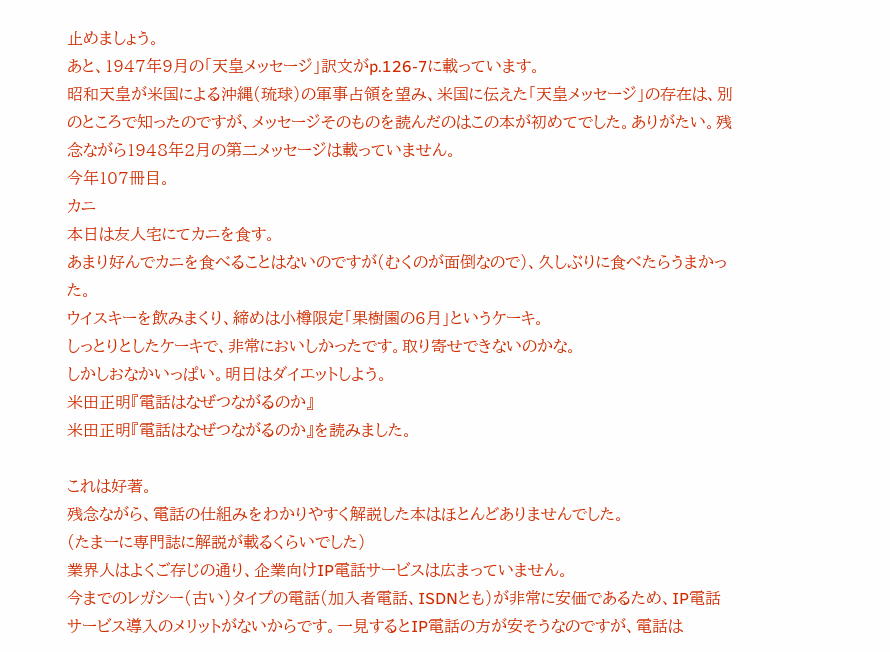止めましょう。
あと、1947年9月の「天皇メッセージ」訳文がp.126-7に載っています。
昭和天皇が米国による沖縄(琉球)の軍事占領を望み、米国に伝えた「天皇メッセージ」の存在は、別のところで知ったのですが、メッセージそのものを読んだのはこの本が初めてでした。ありがたい。残念ながら1948年2月の第二メッセージは載っていません。
今年107冊目。
カニ
本日は友人宅にてカニを食す。
あまり好んでカニを食べることはないのですが(むくのが面倒なので)、久しぶりに食べたらうまかった。
ウイスキーを飲みまくり、締めは小樽限定「果樹園の6月」というケーキ。
しっとりとしたケーキで、非常においしかったです。取り寄せできないのかな。
しかしおなかいっぱい。明日はダイエットしよう。
米田正明『電話はなぜつながるのか』
米田正明『電話はなぜつながるのか』を読みました。

これは好著。
残念ながら、電話の仕組みをわかりやすく解説した本はほとんどありませんでした。
(たまーに専門誌に解説が載るくらいでした)
業界人はよくご存じの通り、企業向けIP電話サービスは広まっていません。
今までのレガシー(古い)タイプの電話(加入者電話、ISDNとも)が非常に安価であるため、IP電話サービス導入のメリットがないからです。一見するとIP電話の方が安そうなのですが、電話は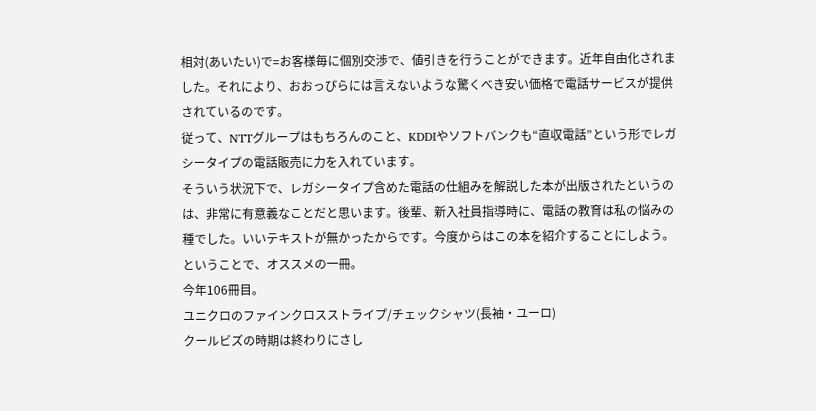相対(あいたい)で=お客様毎に個別交渉で、値引きを行うことができます。近年自由化されました。それにより、おおっぴらには言えないような驚くべき安い価格で電話サービスが提供されているのです。
従って、NTTグループはもちろんのこと、KDDIやソフトバンクも“直収電話”という形でレガシータイプの電話販売に力を入れています。
そういう状況下で、レガシータイプ含めた電話の仕組みを解説した本が出版されたというのは、非常に有意義なことだと思います。後輩、新入社員指導時に、電話の教育は私の悩みの種でした。いいテキストが無かったからです。今度からはこの本を紹介することにしよう。
ということで、オススメの一冊。
今年106冊目。
ユニクロのファインクロスストライプ/チェックシャツ(長袖・ユーロ)
クールビズの時期は終わりにさし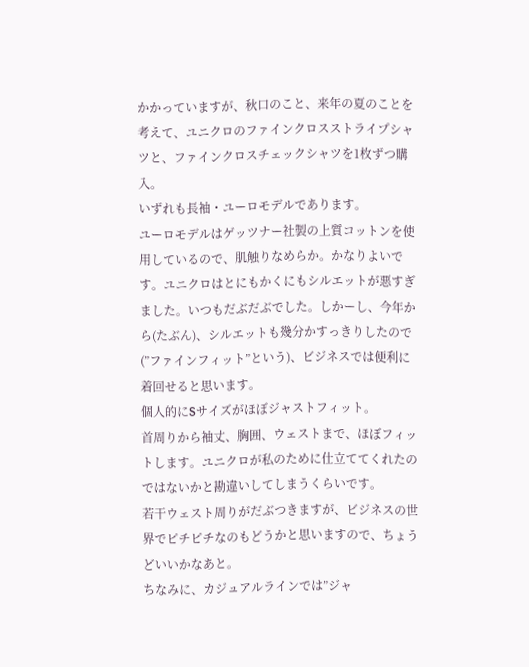かかっていますが、秋口のこと、来年の夏のことを考えて、ユニクロのファインクロスストライプシャツと、ファインクロスチェックシャツを1枚ずつ購入。
いずれも長袖・ユーロモデルであります。
ユーロモデルはゲッツナー社製の上質コットンを使用しているので、肌触りなめらか。かなりよいです。ユニクロはとにもかくにもシルエットが悪すぎました。いつもだぶだぶでした。しかーし、今年から(たぶん)、シルエットも幾分かすっきりしたので(”ファインフィット”という)、ビジネスでは便利に着回せると思います。
個人的にSサイズがほぼジャストフィット。
首周りから袖丈、胸囲、ウェストまで、ほぼフィットします。ユニクロが私のために仕立ててくれたのではないかと勘違いしてしまうくらいです。
若干ウェスト周りがだぶつきますが、ビジネスの世界でピチピチなのもどうかと思いますので、ちょうどいいかなあと。
ちなみに、カジュアルラインでは”ジャ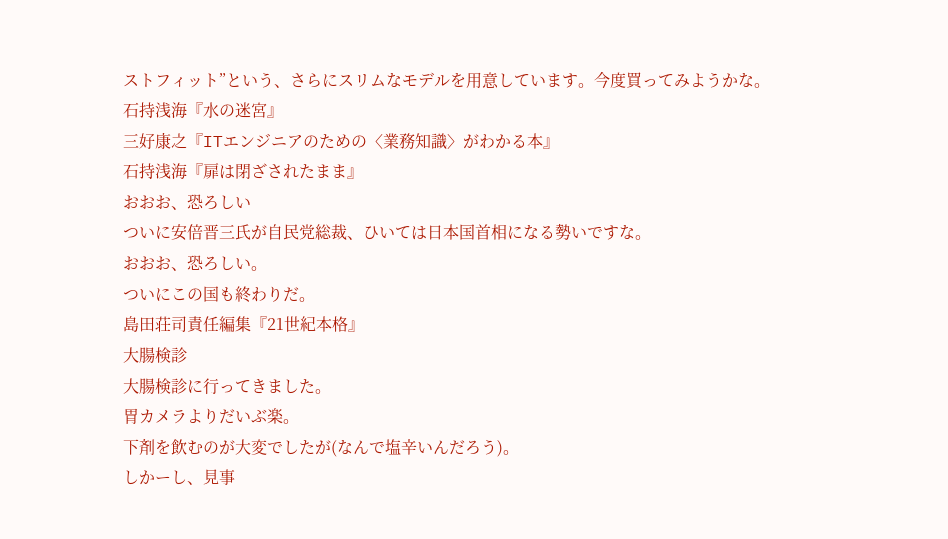ストフィット”という、さらにスリムなモデルを用意しています。今度買ってみようかな。
石持浅海『水の迷宮』
三好康之『ITエンジニアのための〈業務知識〉がわかる本』
石持浅海『扉は閉ざされたまま』
おおお、恐ろしい
ついに安倍晋三氏が自民党総裁、ひいては日本国首相になる勢いですな。
おおお、恐ろしい。
ついにこの国も終わりだ。
島田荘司責任編集『21世紀本格』
大腸検診
大腸検診に行ってきました。
胃カメラよりだいぶ楽。
下剤を飲むのが大変でしたが(なんで塩辛いんだろう)。
しかーし、見事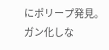にポリープ発見。
ガン化しな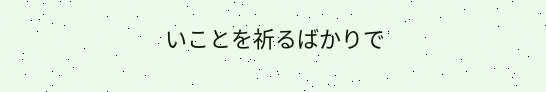いことを祈るばかりで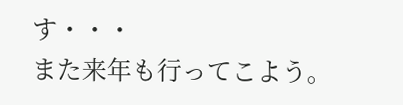す・・・
また来年も行ってこよう。